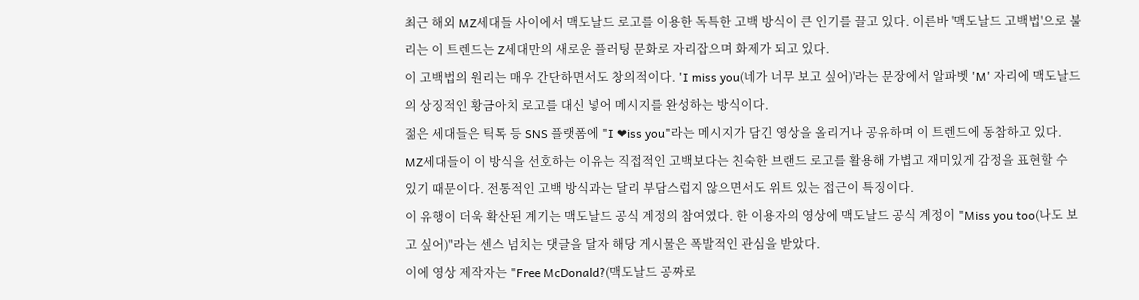최근 해외 MZ세대들 사이에서 맥도날드 로고를 이용한 독특한 고백 방식이 큰 인기를 끌고 있다. 이른바 '맥도날드 고백법'으로 불리는 이 트렌드는 Z세대만의 새로운 플러팅 문화로 자리잡으며 화제가 되고 있다.
이 고백법의 원리는 매우 간단하면서도 창의적이다. 'I miss you(네가 너무 보고 싶어)'라는 문장에서 알파벳 'M' 자리에 맥도날드의 상징적인 황금아치 로고를 대신 넣어 메시지를 완성하는 방식이다.
젊은 세대들은 틱톡 등 SNS 플랫폼에 "I ❤iss you"라는 메시지가 담긴 영상을 올리거나 공유하며 이 트렌드에 동참하고 있다.
MZ세대들이 이 방식을 선호하는 이유는 직접적인 고백보다는 친숙한 브랜드 로고를 활용해 가볍고 재미있게 감정을 표현할 수 있기 때문이다. 전통적인 고백 방식과는 달리 부담스럽지 않으면서도 위트 있는 접근이 특징이다.
이 유행이 더욱 확산된 계기는 맥도날드 공식 계정의 참여였다. 한 이용자의 영상에 맥도날드 공식 계정이 "Miss you too(나도 보고 싶어)"라는 센스 넘치는 댓글을 달자 해당 게시물은 폭발적인 관심을 받았다.
이에 영상 제작자는 "Free McDonald?(맥도날드 공짜로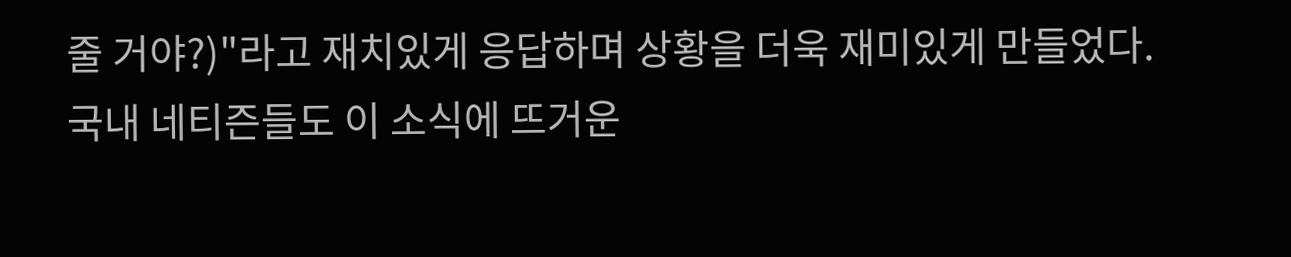줄 거야?)"라고 재치있게 응답하며 상황을 더욱 재미있게 만들었다.
국내 네티즌들도 이 소식에 뜨거운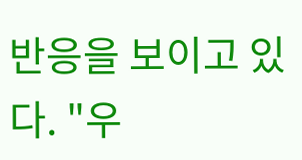반응을 보이고 있다. "우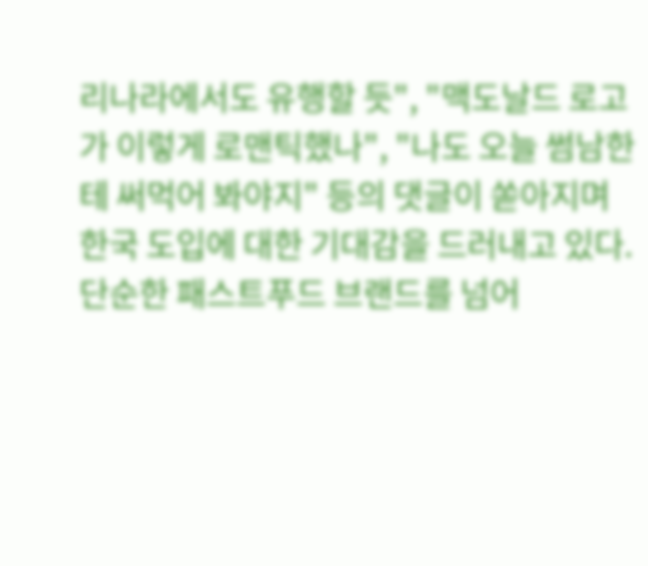리나라에서도 유행할 듯", "맥도날드 로고가 이렇게 로맨틱했나", "나도 오늘 썸남한테 써먹어 봐야지" 등의 댓글이 쏟아지며 한국 도입에 대한 기대감을 드러내고 있다.
단순한 패스트푸드 브랜드를 넘어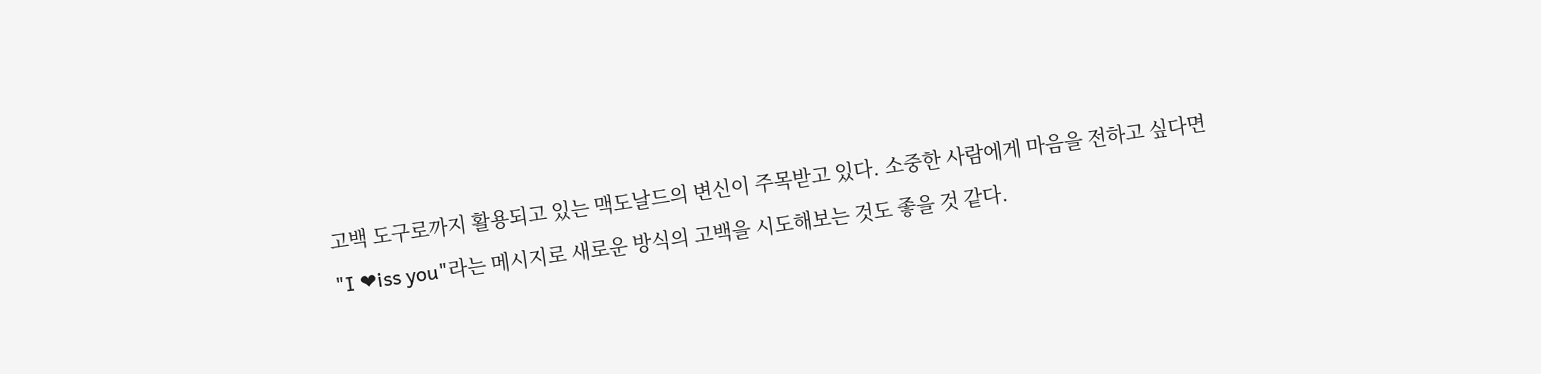고백 도구로까지 활용되고 있는 맥도날드의 변신이 주목받고 있다. 소중한 사람에게 마음을 전하고 싶다면 "I ❤iss you"라는 메시지로 새로운 방식의 고백을 시도해보는 것도 좋을 것 같다.